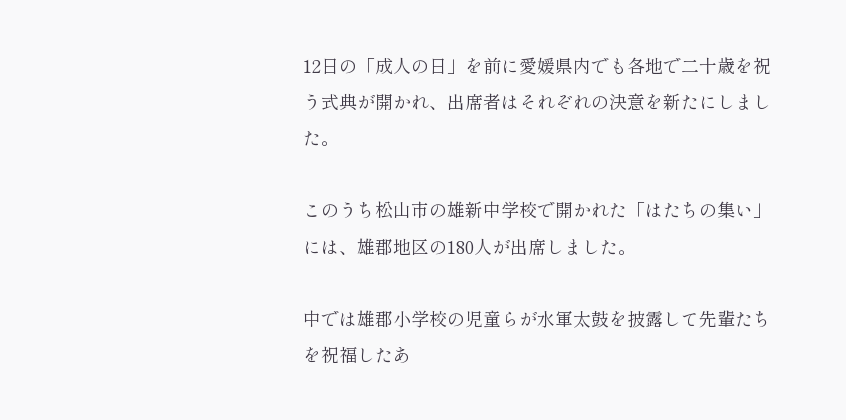12日の「成人の日」を前に愛媛県内でも各地で二十歳を祝う式典が開かれ、出席者はそれぞれの決意を新たにしました。

このうち松山市の雄新中学校で開かれた「はたちの集い」には、雄郡地区の180人が出席しました。

中では雄郡小学校の児童らが水軍太鼓を披露して先輩たちを祝福したあ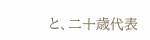と、二十歳代表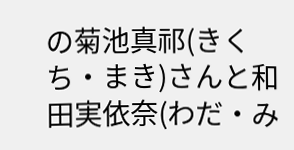の菊池真祁(きくち・まき)さんと和田実依奈(わだ・み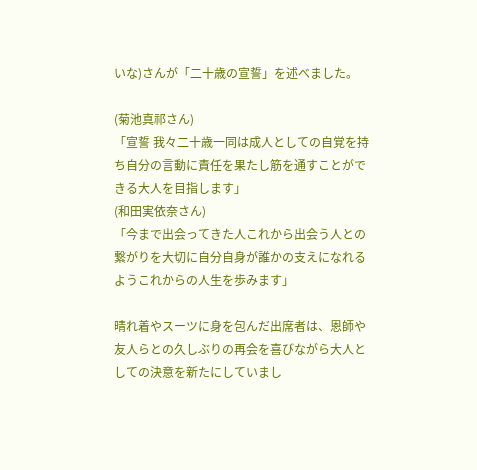いな)さんが「二十歳の宣誓」を述べました。

(菊池真祁さん)
「宣誓 我々二十歳一同は成人としての自覚を持ち自分の言動に責任を果たし筋を通すことができる大人を目指します」
(和田実依奈さん)
「今まで出会ってきた人これから出会う人との繋がりを大切に自分自身が誰かの支えになれるようこれからの人生を歩みます」

晴れ着やスーツに身を包んだ出席者は、恩師や友人らとの久しぶりの再会を喜びながら大人としての決意を新たにしていまし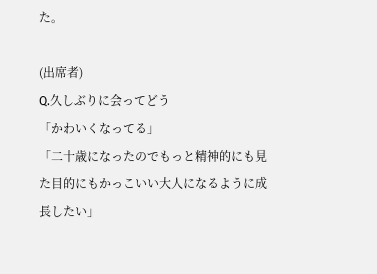た。

(出席者)
Q.久しぶりに会ってどう
「かわいくなってる」
「二十歳になったのでもっと精神的にも見た目的にもかっこいい大人になるように成長したい」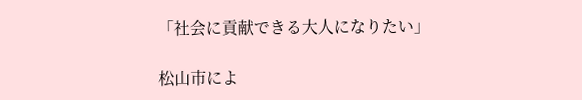「社会に貢献できる大人になりたい」

松山市によ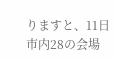りますと、11日市内28の会場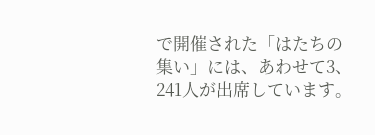で開催された「はたちの集い」には、あわせて3、241人が出席しています。